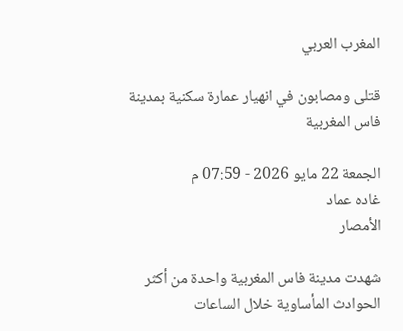المغرب العربي

قتلى ومصابون في انهيار عمارة سكنية بمدينة فاس المغربية

الجمعة 22 مايو 2026 - 07:59 م
غاده عماد
الأمصار

شهدت مدينة فاس المغربية واحدة من أكثر الحوادث المأساوية خلال الساعات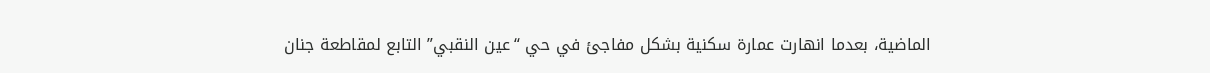الماضية، بعدما انهارت عمارة سكنية بشكل مفاجئ في حي “عين النقبي” التابع لمقاطعة جنان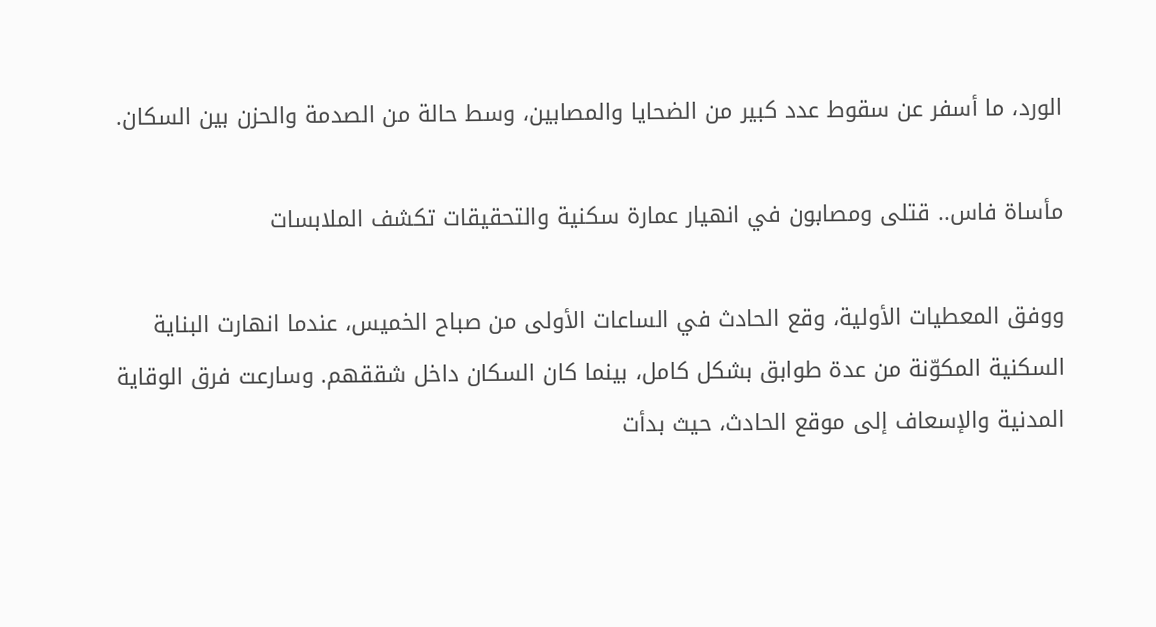الورد، ما أسفر عن سقوط عدد كبير من الضحايا والمصابين، وسط حالة من الصدمة والحزن بين السكان.

مأساة فاس.. قتلى ومصابون في انهيار عمارة سكنية والتحقيقات تكشف الملابسات

ووفق المعطيات الأولية، وقع الحادث في الساعات الأولى من صباح الخميس، عندما انهارت البناية السكنية المكوّنة من عدة طوابق بشكل كامل، بينما كان السكان داخل شققهم. وسارعت فرق الوقاية المدنية والإسعاف إلى موقع الحادث، حيث بدأت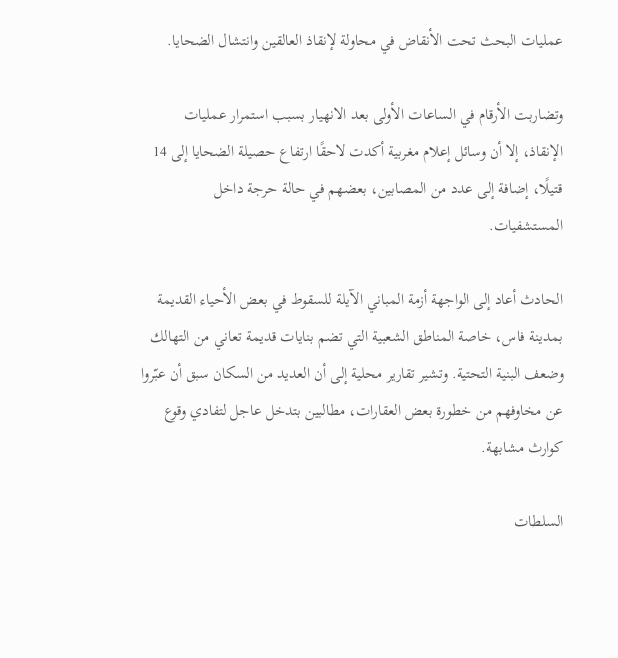عمليات البحث تحت الأنقاض في محاولة لإنقاذ العالقين وانتشال الضحايا.

وتضاربت الأرقام في الساعات الأولى بعد الانهيار بسبب استمرار عمليات الإنقاذ، إلا أن وسائل إعلام مغربية أكدت لاحقًا ارتفاع حصيلة الضحايا إلى 14 قتيلًا، إضافة إلى عدد من المصابين، بعضهم في حالة حرجة داخل المستشفيات.

الحادث أعاد إلى الواجهة أزمة المباني الآيلة للسقوط في بعض الأحياء القديمة بمدينة فاس، خاصة المناطق الشعبية التي تضم بنايات قديمة تعاني من التهالك وضعف البنية التحتية. وتشير تقارير محلية إلى أن العديد من السكان سبق أن عبّروا عن مخاوفهم من خطورة بعض العقارات، مطالبين بتدخل عاجل لتفادي وقوع كوارث مشابهة.

السلطات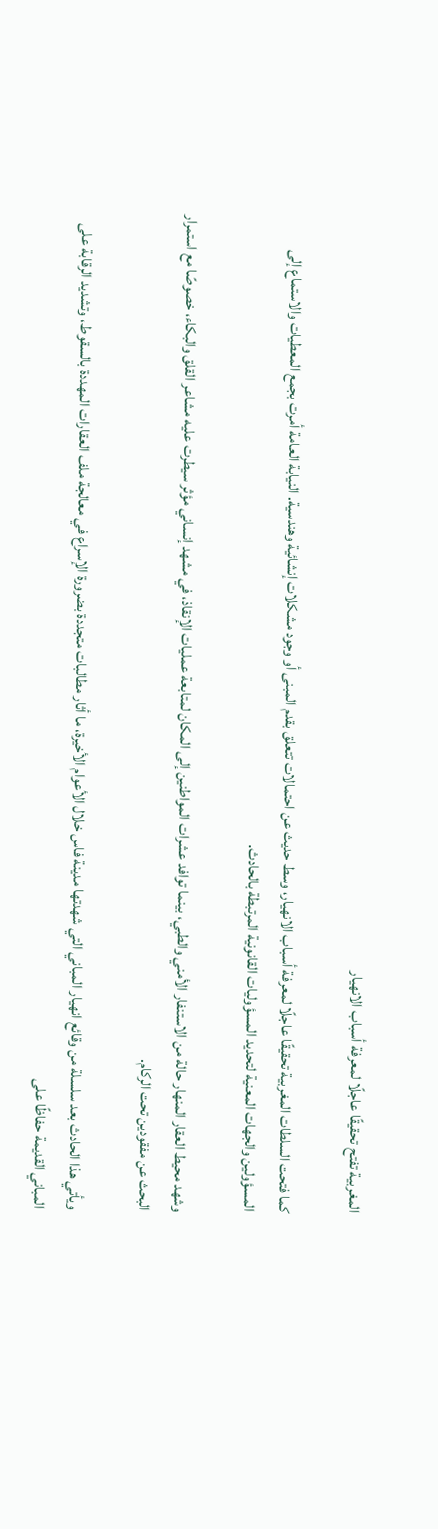المغربية تفتح تحقيقًا عاجلًا لمعرفة أسباب الانهيار

كما فتحت السلطات المغربية تحقيقًا عاجلًا لمعرفة أسباب الانهيار، وسط حديث عن احتمالات تتعلق بقدم المبنى أو وجود مشكلات إنشائية وهندسية. النيابة العامة أمرت بجمع المعطيات والاستماع إلى المسؤولين والجهات المعنية لتحديد المسؤوليات القانونية المرتبطة بالحادث.

وشهد محيط العقار المنهار حالة من الاستنفار الأمني والطبي، بينما توافد عشرات المواطنين إلى المكان لمتابعة عمليات الإنقاذ، في مشهد إنساني مؤثر سيطرت عليه مشاعر القلق والبكاء، خصوصًا مع استمرار البحث عن مفقودين تحت الركام.

ويأتي هذا الحادث بعد سلسلة من وقائع انهيار المباني التي شهدتها مدينة فاس خلال الأعوام الأخيرة، ما أثار مطالبات متجددة بضرورة الإسراع في معالجة ملف العقارات المهددة بالسقوط، وتشديد الرقابة على المباني القديمة حفاظًا على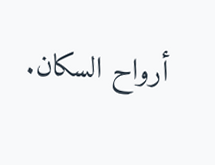أرواح السكان.